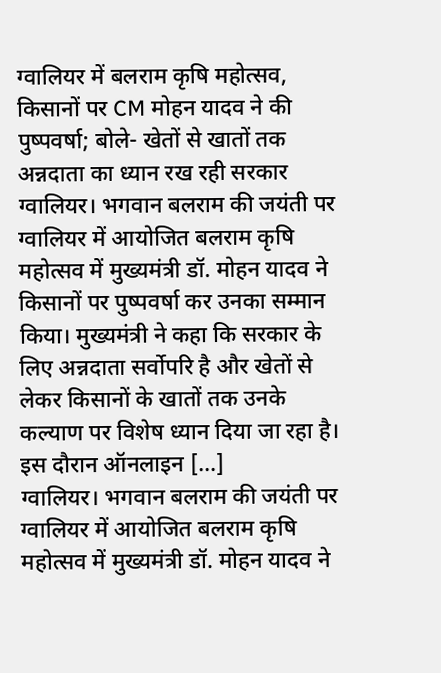ग्वालियर में बलराम कृषि महोत्सव, किसानों पर CM मोहन यादव ने की पुष्पवर्षा; बोले- खेतों से खातों तक अन्नदाता का ध्यान रख रही सरकार
ग्वालियर। भगवान बलराम की जयंती पर ग्वालियर में आयोजित बलराम कृषि महोत्सव में मुख्यमंत्री डॉ. मोहन यादव ने किसानों पर पुष्पवर्षा कर उनका सम्मान किया। मुख्यमंत्री ने कहा कि सरकार के लिए अन्नदाता सर्वोपरि है और खेतों से लेकर किसानों के खातों तक उनके कल्याण पर विशेष ध्यान दिया जा रहा है। इस दौरान ऑनलाइन […]
ग्वालियर। भगवान बलराम की जयंती पर ग्वालियर में आयोजित बलराम कृषि महोत्सव में मुख्यमंत्री डॉ. मोहन यादव ने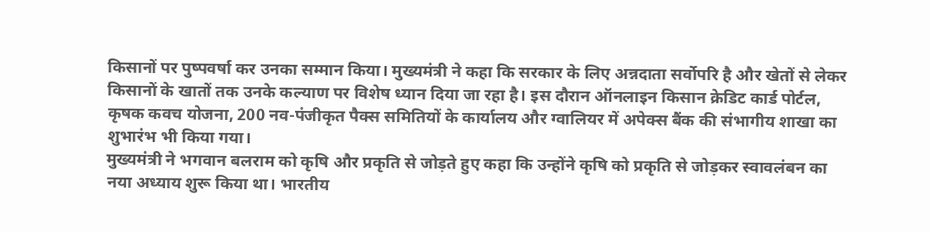किसानों पर पुष्पवर्षा कर उनका सम्मान किया। मुख्यमंत्री ने कहा कि सरकार के लिए अन्नदाता सर्वोपरि है और खेतों से लेकर किसानों के खातों तक उनके कल्याण पर विशेष ध्यान दिया जा रहा है। इस दौरान ऑनलाइन किसान क्रेडिट कार्ड पोर्टल, कृषक कवच योजना, 200 नव-पंजीकृत पैक्स समितियों के कार्यालय और ग्वालियर में अपेक्स बैंक की संभागीय शाखा का शुभारंभ भी किया गया।
मुख्यमंत्री ने भगवान बलराम को कृषि और प्रकृति से जोड़ते हुए कहा कि उन्होंने कृषि को प्रकृति से जोड़कर स्वावलंबन का नया अध्याय शुरू किया था। भारतीय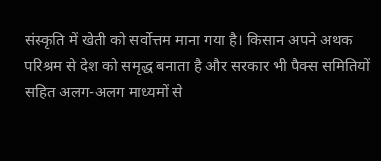संस्कृति में खेती को सर्वोत्तम माना गया है। किसान अपने अथक परिश्रम से देश को समृद्ध बनाता है और सरकार भी पैक्स समितियों सहित अलग-अलग माध्यमों से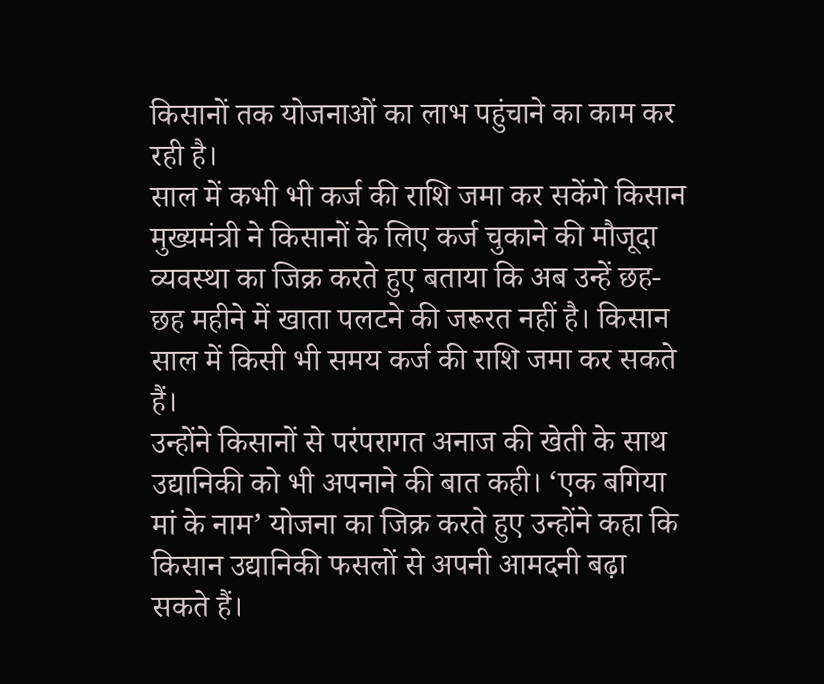किसानों तक योजनाओं का लाभ पहुंचाने का काम कर रही है।
साल में कभी भी कर्ज की राशि जमा कर सकेंगे किसान
मुख्यमंत्री ने किसानों के लिए कर्ज चुकाने की मौजूदा व्यवस्था का जिक्र करते हुए बताया कि अब उन्हें छह-छह महीने में खाता पलटने की जरूरत नहीं है। किसान साल में किसी भी समय कर्ज की राशि जमा कर सकते हैं।
उन्होंने किसानों से परंपरागत अनाज की खेती के साथ उद्यानिकी को भी अपनाने की बात कही। ‘एक बगिया मां के नाम’ योजना का जिक्र करते हुए उन्होंने कहा कि किसान उद्यानिकी फसलों से अपनी आमदनी बढ़ा सकते हैं।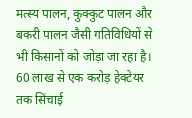मत्स्य पालन, कुक्कुट पालन और बकरी पालन जैसी गतिविधियों से भी किसानों को जोड़ा जा रहा है।
60 लाख से एक करोड़ हेक्टेयर तक सिंचाई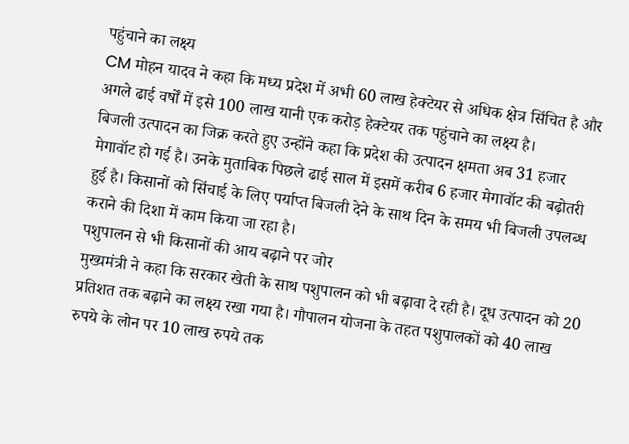पहुंचाने का लक्ष्य
CM मोहन यादव ने कहा कि मध्य प्रदेश में अभी 60 लाख हेक्टेयर से अधिक क्षेत्र सिंचित है और अगले ढाई वर्षों में इसे 100 लाख यानी एक करोड़ हेक्टेयर तक पहुंचाने का लक्ष्य है।
बिजली उत्पादन का जिक्र करते हुए उन्होंने कहा कि प्रदेश की उत्पादन क्षमता अब 31 हजार मेगावॉट हो गई है। उनके मुताबिक पिछले ढाई साल में इसमें करीब 6 हजार मेगावॉट की बढ़ोतरी हुई है। किसानों को सिंचाई के लिए पर्याप्त बिजली देने के साथ दिन के समय भी बिजली उपलब्ध कराने की दिशा में काम किया जा रहा है।
पशुपालन से भी किसानों की आय बढ़ाने पर जोर
मुख्यमंत्री ने कहा कि सरकार खेती के साथ पशुपालन को भी बढ़ावा दे रही है। दूध उत्पादन को 20 प्रतिशत तक बढ़ाने का लक्ष्य रखा गया है। गौपालन योजना के तहत पशुपालकों को 40 लाख रुपये के लोन पर 10 लाख रुपये तक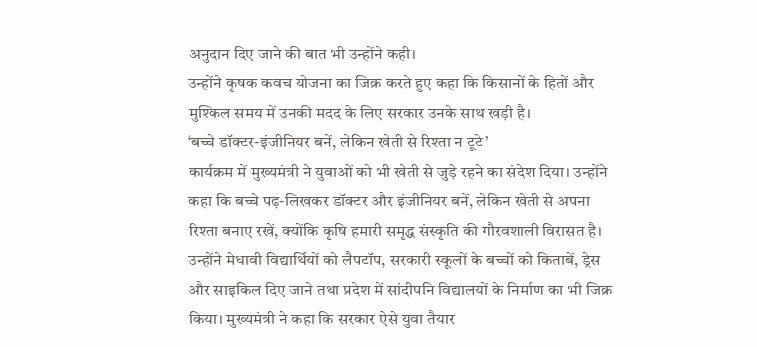अनुदान दिए जाने की बात भी उन्होंने कही।
उन्होंने कृषक कवच योजना का जिक्र करते हुए कहा कि किसानों के हितों और मुश्किल समय में उनकी मदद के लिए सरकार उनके साथ खड़ी है।
‘बच्चे डॉक्टर-इंजीनियर बनें, लेकिन खेती से रिश्ता न टूटे’
कार्यक्रम में मुख्यमंत्री ने युवाओं को भी खेती से जुड़े रहने का संदेश दिया। उन्होंने कहा कि बच्चे पढ़-लिखकर डॉक्टर और इंजीनियर बनें, लेकिन खेती से अपना रिश्ता बनाए रखें, क्योंकि कृषि हमारी समृद्ध संस्कृति की गौरवशाली विरासत है।
उन्होंने मेधावी विद्यार्थियों को लैपटॉप, सरकारी स्कूलों के बच्चों को किताबें, ड्रेस और साइकिल दिए जाने तथा प्रदेश में सांदीपनि विद्यालयों के निर्माण का भी जिक्र किया। मुख्यमंत्री ने कहा कि सरकार ऐसे युवा तैयार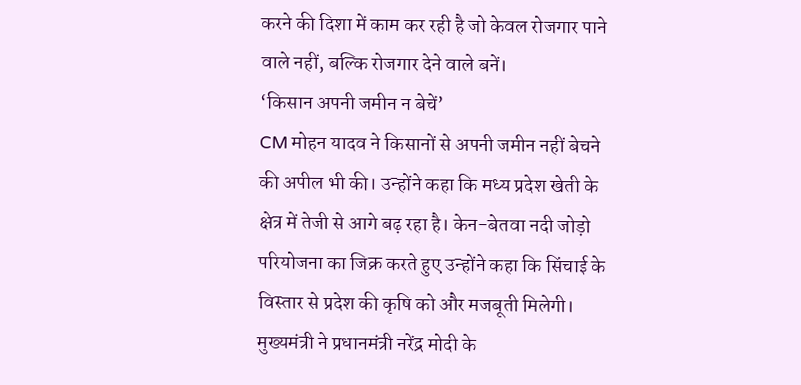करने की दिशा में काम कर रही है जो केवल रोजगार पाने वाले नहीं, बल्कि रोजगार देने वाले बनें।
‘किसान अपनी जमीन न बेचें’
CM मोहन यादव ने किसानों से अपनी जमीन नहीं बेचने की अपील भी की। उन्होंने कहा कि मध्य प्रदेश खेती के क्षेत्र में तेजी से आगे बढ़ रहा है। केन-बेतवा नदी जोड़ो परियोजना का जिक्र करते हुए उन्होंने कहा कि सिंचाई के विस्तार से प्रदेश की कृषि को और मजबूती मिलेगी।
मुख्यमंत्री ने प्रधानमंत्री नरेंद्र मोदी के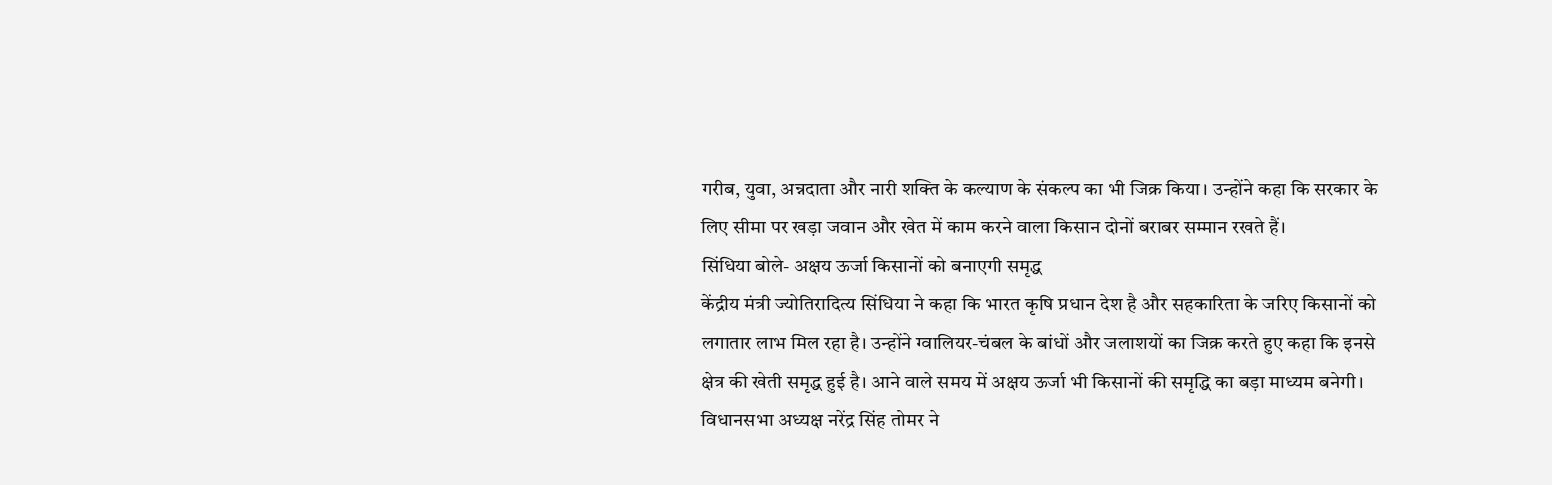गरीब, युवा, अन्नदाता और नारी शक्ति के कल्याण के संकल्प का भी जिक्र किया। उन्होंने कहा कि सरकार के लिए सीमा पर खड़ा जवान और खेत में काम करने वाला किसान दोनों बराबर सम्मान रखते हैं।
सिंधिया बोले- अक्षय ऊर्जा किसानों को बनाएगी समृद्ध
केंद्रीय मंत्री ज्योतिरादित्य सिंधिया ने कहा कि भारत कृषि प्रधान देश है और सहकारिता के जरिए किसानों को लगातार लाभ मिल रहा है। उन्होंने ग्वालियर-चंबल के बांधों और जलाशयों का जिक्र करते हुए कहा कि इनसे क्षेत्र की खेती समृद्ध हुई है। आने वाले समय में अक्षय ऊर्जा भी किसानों की समृद्धि का बड़ा माध्यम बनेगी।
विधानसभा अध्यक्ष नरेंद्र सिंह तोमर ने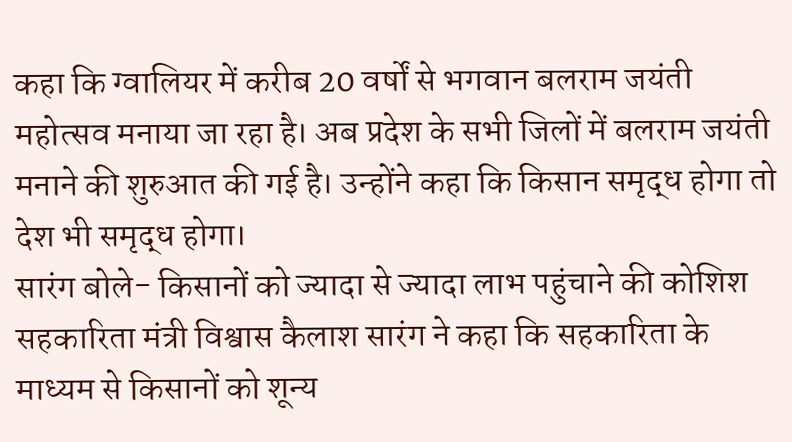कहा कि ग्वालियर में करीब 20 वर्षों से भगवान बलराम जयंती महोत्सव मनाया जा रहा है। अब प्रदेश के सभी जिलों में बलराम जयंती मनाने की शुरुआत की गई है। उन्होंने कहा कि किसान समृद्ध होगा तो देश भी समृद्ध होगा।
सारंग बोले- किसानों को ज्यादा से ज्यादा लाभ पहुंचाने की कोशिश
सहकारिता मंत्री विश्वास कैलाश सारंग ने कहा कि सहकारिता के माध्यम से किसानों को शून्य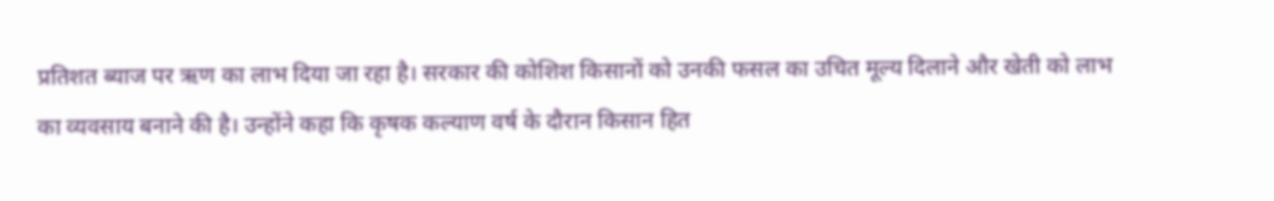प्रतिशत ब्याज पर ऋण का लाभ दिया जा रहा है। सरकार की कोशिश किसानों को उनकी फसल का उचित मूल्य दिलाने और खेती को लाभ का व्यवसाय बनाने की है। उन्होंने कहा कि कृषक कल्याण वर्ष के दौरान किसान हित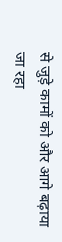से जुड़े कामों को और आगे बढ़ाया जा रहा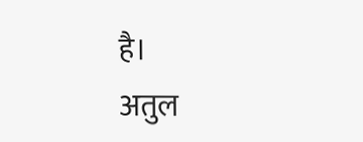है।
अतुल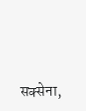सक्सेना,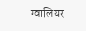ग्वालियर